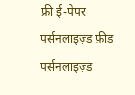फ्री ई-पेपर
पर्सनलाइज़्ड फ़ीड
पर्सनलाइज़्ड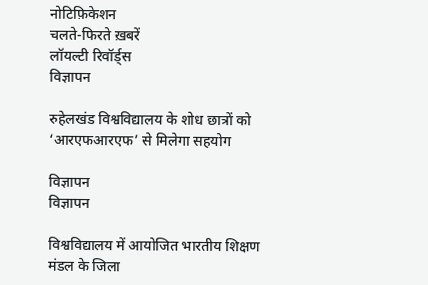नोटिफ़िकेशन
चलते-फिरते ख़बरें
लॉयल्टी रिवॉर्ड्स
विज्ञापन

रुहेलखंड विश्वविद्यालय के शोध छात्रों को ‘आरएफआरएफ’ से मिलेगा सहयोग

विज्ञापन
विज्ञापन

विश्वविद्यालय में आयोजित भारतीय शिक्षण मंडल के जिला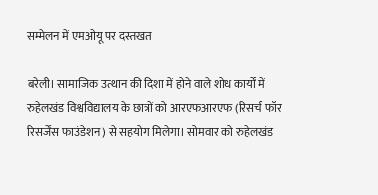सम्मेलन में एमओयू पर दस्तखत

बरेली। सामाजिक उत्थान की दिशा में होने वाले शोध कार्यों में रुहेलखंड विश्वविद्यालय के छात्रों को आरएफआरएफ (रिसर्च फॉर रिसर्जेंस फाउंडेशन) से सहयोग मिलेगा। सोमवार को रुहेलखंड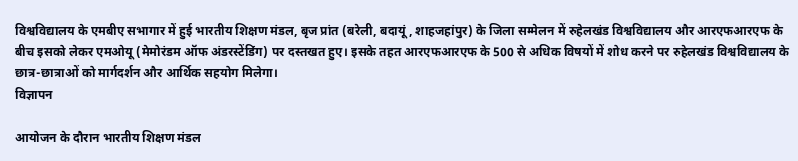विश्वविद्यालय के एमबीए सभागार में हुई भारतीय शिक्षण मंडल, बृज प्रांत (बरेली, बदायूं, शाहजहांपुर) के जिला सम्मेलन में रुहेलखंड विश्वविद्यालय और आरएफआरएफ के बीच इसको लेकर एमओयू (मेमोरंडम ऑफ अंडरस्टेंडिंग) पर दस्तखत हुए। इसके तहत आरएफआरएफ के 500 से अधिक विषयों में शोध करने पर रुहेलखंड विश्वविद्यालय के छात्र-छात्राओं को मार्गदर्शन और आर्थिक सहयोग मिलेगा।
विज्ञापन

आयोजन के दौरान भारतीय शिक्षण मंडल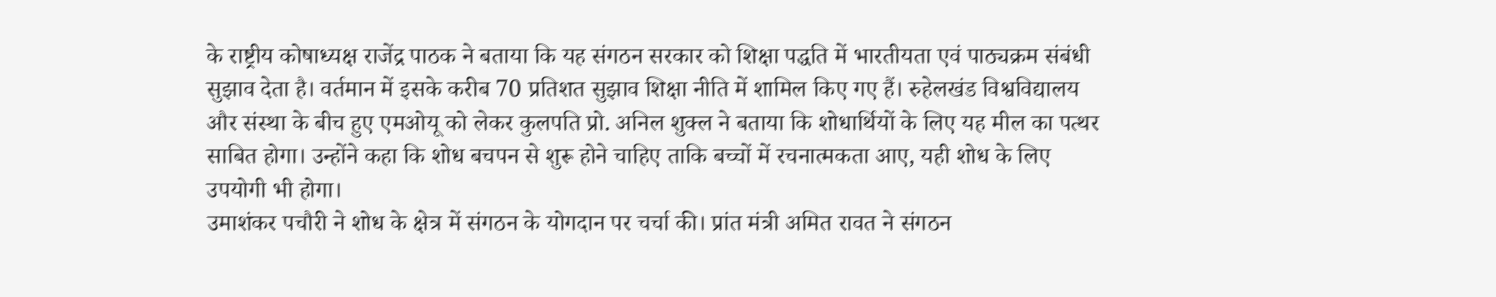के राष्ट्रीय कोषाध्यक्ष राजेंद्र पाठक ने बताया कि यह संगठन सरकार को शिक्षा पद्धति में भारतीयता एवं पाठ्यक्रम संबंधी सुझाव देता है। वर्तमान में इसके करीब 70 प्रतिशत सुझाव शिक्षा नीति में शामिल किए गए हैं। रुहेलखंड विश्वविद्यालय और संस्था के बीच हुए एमओयू को लेकर कुलपति प्रो. अनिल शुक्ल ने बताया कि शोधार्थियों के लिए यह मील का पत्थर साबित होगा। उन्होंने कहा कि शोध बचपन से शुरू होने चाहिए ताकि बच्चों में रचनात्मकता आए, यही शोध के लिए उपयोगी भी होगा।
उमाशंकर पचौरी ने शोध के क्षेत्र में संगठन के योगदान पर चर्चा की। प्रांत मंत्री अमित रावत ने संगठन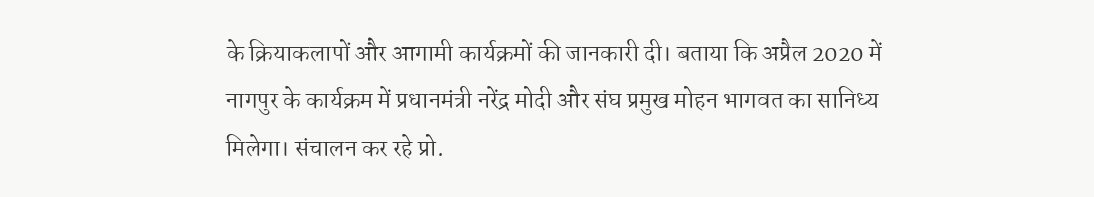के क्रियाकलापों और आगामी कार्यक्रमों की जानकारी दी। बताया कि अप्रैल 2020 में नागपुर के कार्यक्रम में प्रधानमंत्री नरेंद्र मोदी और संघ प्रमुख मोहन भागवत का सानिध्य मिलेगा। संचालन कर रहे प्रो.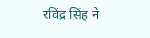रविंद्र सिंह ने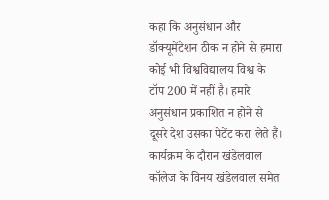कहा कि अनुसंधान और डॉक्यूमेंटेशन ठीक न होने से हमारा कोई भी विश्वविद्यालय विश्व के टॉप 200 में नहीं है। हमारे अनुसंधान प्रकाशित न होने से दूसरे देश उसका पेटेंट करा लेते हैं। कार्यक्रम के दौरान खंडेलवाल कॉलेज के विनय खंडेलवाल समेत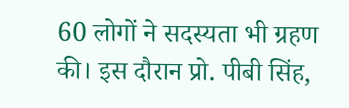60 लोगों ने सदस्यता भी ग्रहण की। इस दौरान प्रो. पीबी सिंह,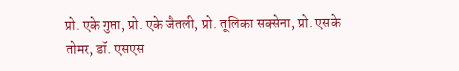प्रो. एके गुप्ता, प्रो. एके जैतली, प्रो. तूलिका सक्सेना, प्रो. एसके तोमर, डॉ. एसएस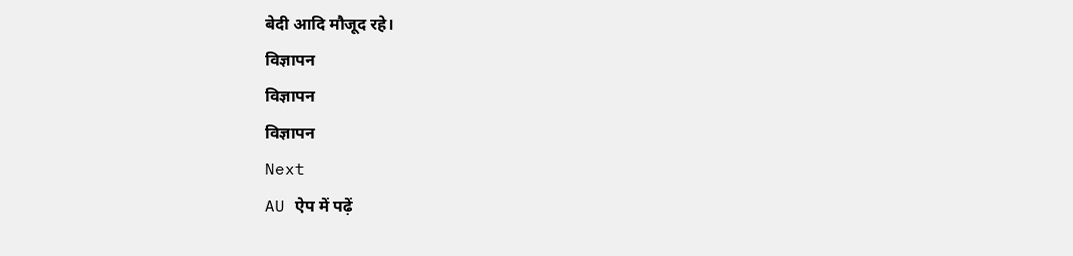बेदी आदि मौजूद रहे।
विज्ञापन
विज्ञापन
विज्ञापन
Next
AU ऐप में पढ़ें